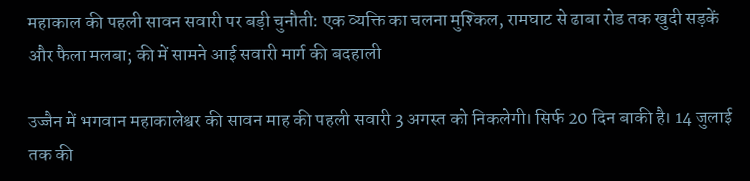महाकाल की पहली सावन सवारी पर बड़ी चुनौती: एक व्यक्ति का चलना मुश्किल, रामघाट से ढाबा रोड तक खुदी सड़कें और फैला मलबा; की में सामने आई सवारी मार्ग की बदहाली

उज्जैन में भगवान महाकालेश्वर की सावन माह की पहली सवारी 3 अगस्त को निकलेगी। सिर्फ 20 दिन बाकी है। 14 जुलाई तक की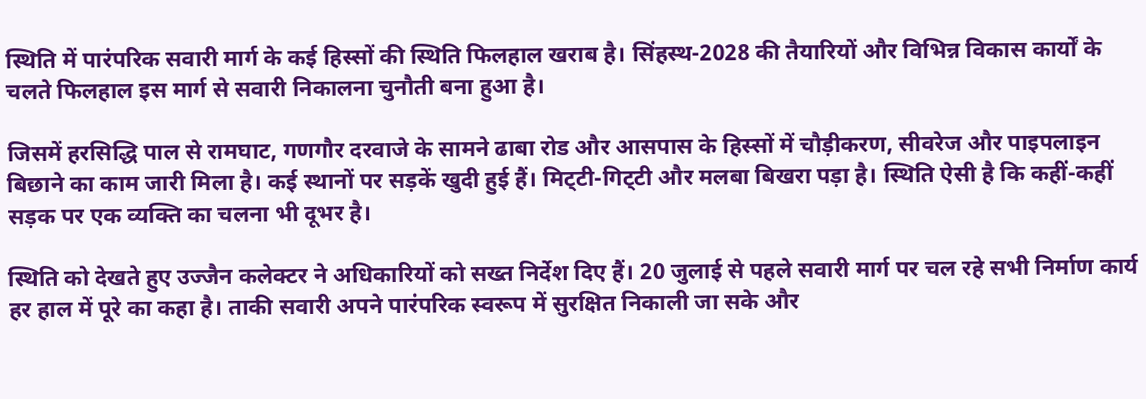स्थिति में पारंपरिक सवारी मार्ग के कई हिस्सों की स्थिति फिलहाल खराब है। सिंहस्थ-2028 की तैयारियों और विभिन्न विकास कार्यों के चलते फिलहाल इस मार्ग से सवारी निकालना चुनौती बना हुआ है।

जिसमें हरसिद्धि पाल से रामघाट, गणगौर दरवाजे के सामने ढाबा रोड और आसपास के हिस्सों में चौड़ीकरण, सीवरेज और पाइपलाइन बिछाने का काम जारी मिला है। कई स्थानों पर सड़कें खुदी हुई हैं। मिट्‌टी-गिट्‌टी और मलबा बिखरा पड़ा है। स्थिति ऐसी है कि कहीं-कहीं सड़क पर एक व्यक्ति का चलना भी दूभर है।

स्थिति को देखते हुए उज्जैन कलेक्टर ने अधिकारियों को सख्त निर्देश दिए हैं। 20 जुलाई से पहले सवारी मार्ग पर चल रहे सभी निर्माण कार्य हर हाल में पूरे का कहा है। ताकी सवारी अपने पारंपरिक स्वरूप में सुरक्षित निकाली जा सके और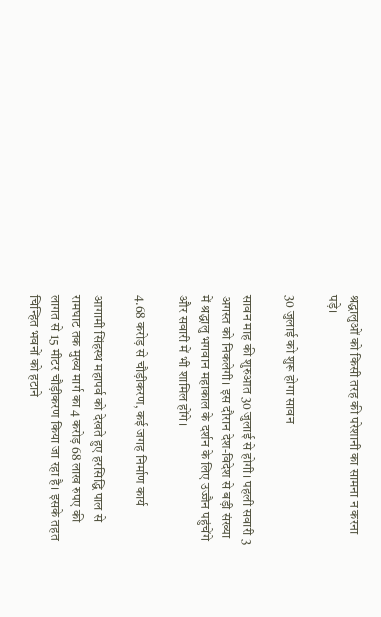श्रद्धालुओं को किसी तरह की परेशानी का सामना न करना पड़े।

30 जुलाई को शुरू होगा सावन

सावन माह की शुरुआत 30 जुलाई से होगी। पहली सवारी 3 अगस्त को निकलेगी। इस दौरान देश-विदेश से बड़ी संख्या में श्रद्धालु भगवान महाकाल के दर्शन के लिए उज्जैन पहुंचेंगे और सवारी में भी शामिल होंगे।

4.68 करोड़ से चौड़ीकरण, कई जगह निर्माण कार्य

आगामी सिंहस्थ महापर्व को देखते हुए हरसिद्धि पाल से रामघाट तक मुख्य मार्ग का 4 करोड़ 68 लाख रुपए की लागत से 15 मीटर चौड़ीकरण किया जा रहा है। इसके तहत चिन्हित भवनों को हटाने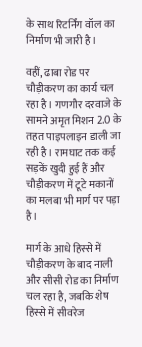के साथ रिटर्निंग वॉल का निर्माण भी जारी है।

वहीं, ढाबा रोड पर चौड़ीकरण का कार्य चल रहा है। गणगौर दरवाजे के सामने अमृत मिशन 2.0 के तहत पाइपलाइन डाली जा रही है। रामघाट तक कई सड़कें खुदी हुई हैं और चौड़ीकरण में टूटे मकानों का मलबा भी मार्ग पर पड़ा है।

मार्ग के आधे हिस्से में चौड़ीकरण के बाद नाली और सीसी रोड का निर्माण चल रहा है, जबकि शेष हिस्से में सीवरेज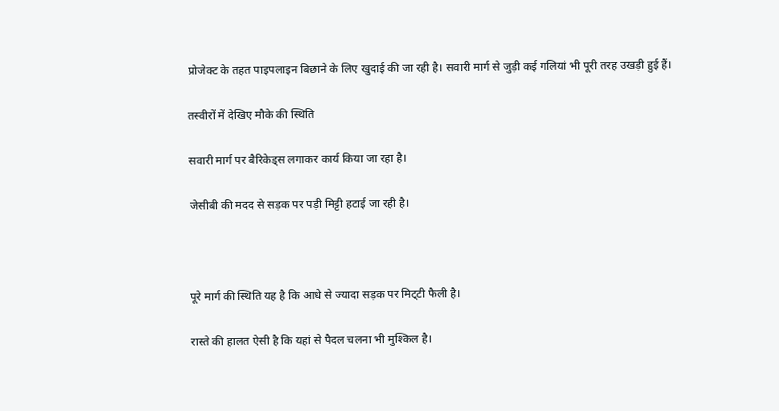प्रोजेक्ट के तहत पाइपलाइन बिछाने के लिए खुदाई की जा रही है। सवारी मार्ग से जुड़ी कई गलियां भी पूरी तरह उखड़ी हुई हैं।

तस्वीरों में देखिए मौके की स्थिति

सवारी मार्ग पर बैरिकेड्स लगाकर कार्य किया जा रहा है।

जेसीबी की मदद से सड़क पर पड़ी मिट्टी हटाई जा रही है।



पूरे मार्ग की स्थिति यह है कि आधे से ज्यादा सड़क पर मिट्‌टी फैली है।

रास्ते की हालत ऐसी है कि यहां से पैदल चलना भी मुश्किल है।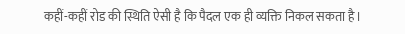कहीं-कहीं रोड की स्थिति ऐसी है कि पैदल एक ही व्यक्ति निकल सकता है।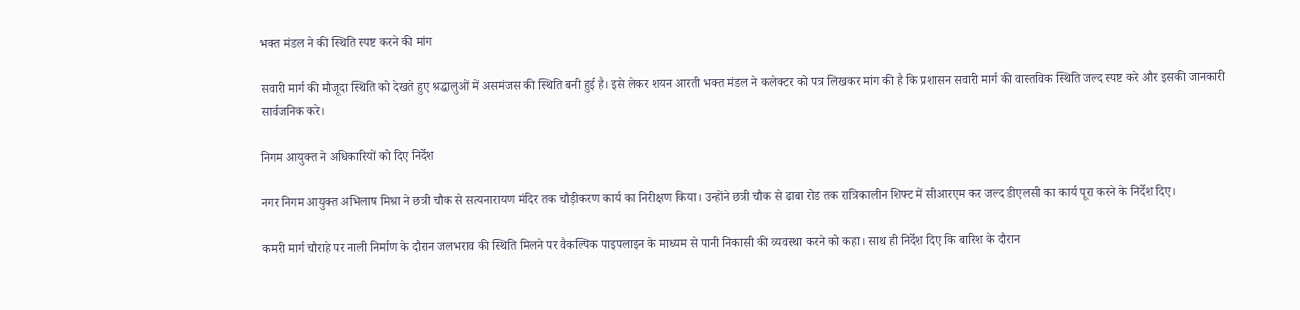भक्त मंडल ने की स्थिति स्पष्ट करने की मांग

सवारी मार्ग की मौजूदा स्थिति को देखते हुए श्रद्धालुओं में असमंजस की स्थिति बनी हुई है। इसे लेकर शयन आरती भक्त मंडल ने कलेक्टर को पत्र लिखकर मांग की है कि प्रशासन सवारी मार्ग की वास्तविक स्थिति जल्द स्पष्ट करे और इसकी जानकारी सार्वजनिक करे।

निगम आयुक्त ने अधिकारियों को दिए निर्देश

नगर निगम आयुक्त अभिलाष मिश्रा ने छत्री चौक से सत्यनारायण मंदिर तक चौड़ीकरण कार्य का निरीक्षण किया। उन्होंने छत्री चौक से ढाबा रोड तक रात्रिकालीन शिफ्ट में सीआरएम कर जल्द डीएलसी का कार्य पूरा करने के निर्देश दिए।

कमरी मार्ग चौराहे पर नाली निर्माण के दौरान जलभराव की स्थिति मिलने पर वैकल्पिक पाइपलाइन के माध्यम से पानी निकासी की व्यवस्था करने को कहा। साथ ही निर्देश दिए कि बारिश के दौरान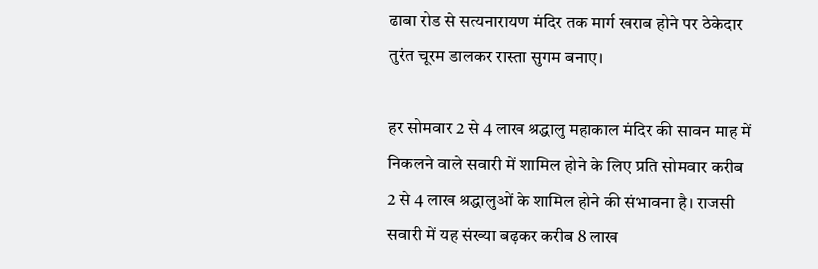ढाबा रोड से सत्यनारायण मंदिर तक मार्ग खराब होने पर ठेकेदार तुरंत चूरम डालकर रास्ता सुगम बनाए।

हर सोमवार 2 से 4 लाख श्रद्धालु महाकाल मंदिर की सावन माह में निकलने वाले सवारी में शामिल होने के लिए प्रति सोमवार करीब 2 से 4 लाख श्रद्धालुओं के शामिल होने की संभावना है। राजसी सवारी में यह संख्या बढ़कर करीब 8 लाख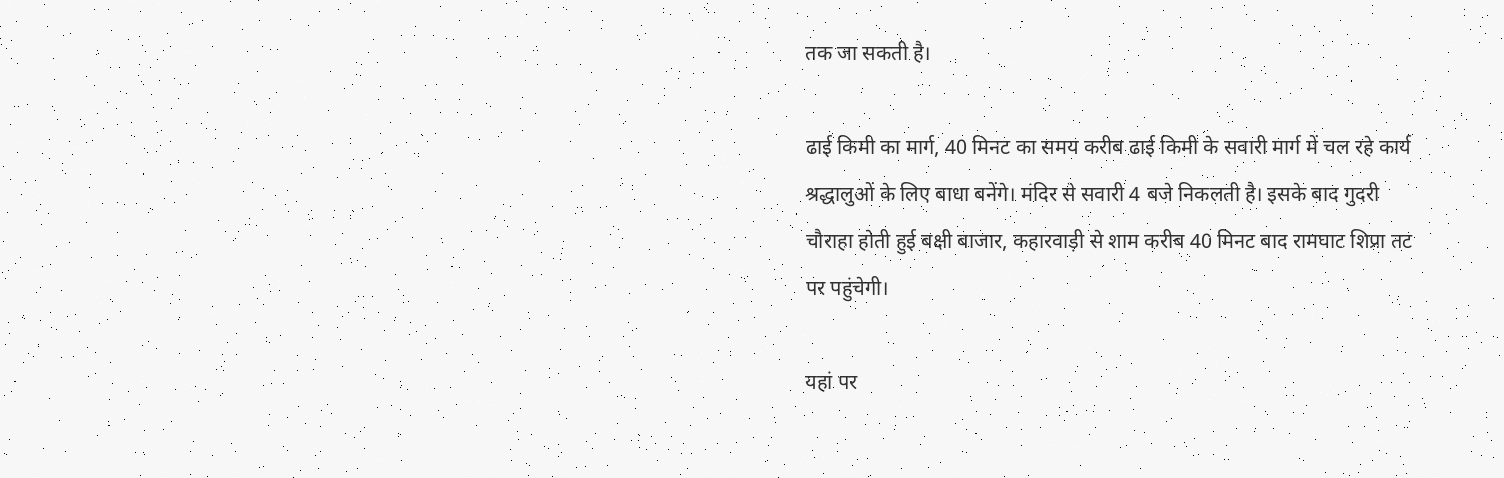तक जा सकती है।

ढाई किमी का मार्ग, 40 मिनट का समय करीब ढाई किमी के सवारी मार्ग में चल रहे कार्य श्रद्धालुओं के लिए बाधा बनेंगे। मंदिर से सवारी 4 बजे निकलती है। इसके बाद गुदरी चौराहा होती हुई बक्षी बाजार, कहारवाड़ी से शाम करीब 40 मिनट बाद रामघाट शिप्रा तट पर पहुंचेगी।

यहां पर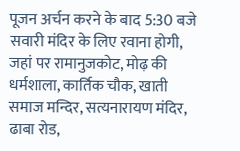पूजन अर्चन करने के बाद 5:30 बजे सवारी मंदिर के लिए रवाना होगी, जहां पर रामानुजकोट, मोढ़ की धर्मशाला, कार्तिक चौक, खाती समाज मन्दिर, सत्यनारायण मंदिर, ढाबा रोड,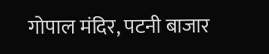गोपाल मंदिर, पटनी बाजार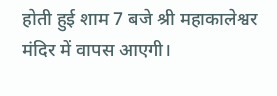होती हुई शाम 7 बजे श्री महाकालेश्वर मंदिर में वापस आएगी।